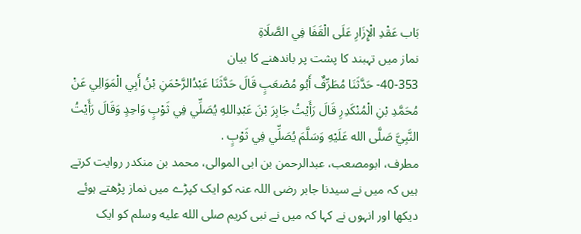بَاب عَقْدِ الْإِزَارِ عَلَى الْقَفَا فِي الصَّلَاةِ
نماز میں تہبند کا پشت پر باندھنے کا بیان
40-353- حَدَّثَنَا مُطَرِّفٌ أَبُو مُصْعَبٍ قَالَ حَدَّثَنَا عَبْدُالرَّحْمَنِ بْنُ أَبِي الْمَوَالِي عَنْ مُحَمَّدِ بْنِ الْمُنْكَدِرِ قَالَ رَأَيْتُ جَابِرَ بْنَ عَبْدِاللهِ يُصَلِّي فِي ثَوْبٍ وَاحِدٍ وَقَالَ رَأَيْتُ النَّبِيَّ صَلَّى الله عَلَيْهِ وَسَلَّمَ يُصَلِّي فِي ثَوْبٍ .
مطرف، ابومصعب، عبدالرحمن بن ابی الموالی، محمد بن منکدر روایت کرتے ہیں کہ میں نے سیدنا جابر رضی اللہ عنہ کو ایک کپڑے میں نماز پڑھتے ہوئے دیکھا اور انہوں نے کہا کہ میں نے نبی کریم صلى الله عليه وسلم کو ایک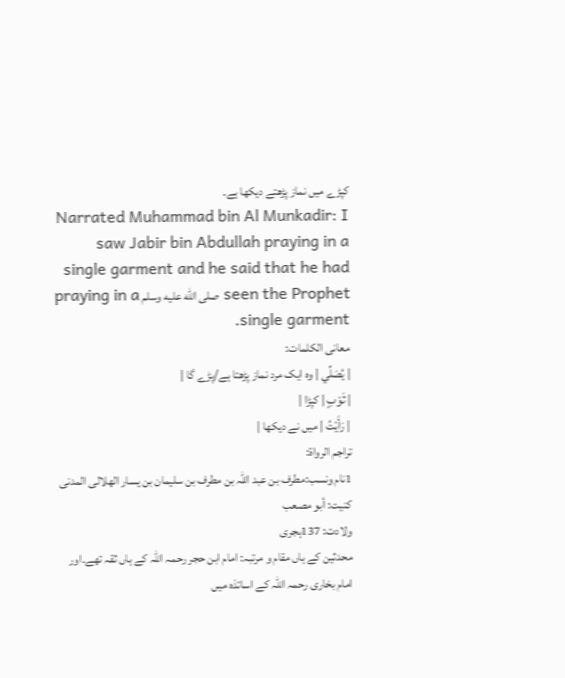کپڑے میں نماز پڑھتے دیکھا ہے۔
Narrated Muhammad bin Al Munkadir: I saw Jabir bin Abdullah praying in a single garment and he said that he had seen the Prophet صلى الله عليه وسلم praying in a single garment.
معانی الکلمات:
| يُصَلِّي | وہ ایک مرد نماز پڑھتا ہے/پڑے گا |
| ثَوْبٍ | کپڑا |
| رَأَيْتُ | میں نے دیکھا |
تراجم الرواۃ:
1نام ونسب:مطرف بن عبد اللہ بن مطرف بن سلیمان بن یسار الھلالی المدنی
کنیت: أبو مصعب
ولادت: 137ہجری
محدثین کے ہاں مقام و مرتبہ: امام ابن حجر رحمہ اللہ کے ہاں ثقہ تھے۔اور امام بخاری رحمہ اللہ کے اساتذہ میں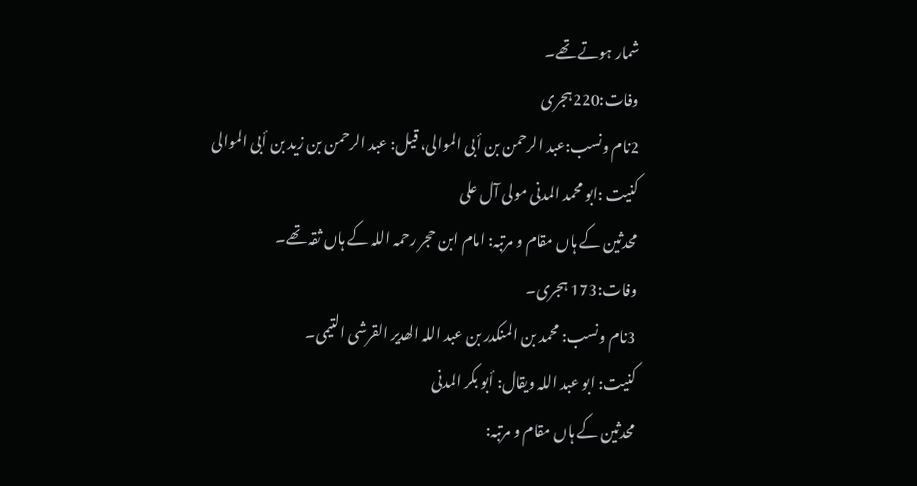شمار ہوتے تھے۔
وفات:220ہجری
2نام ونسب:عبد الرحمن بن أبی الموالی، قیل: عبد الرحمن بن زید بن أبی الموالی
کنیت :ابو محمد المدنی مولی آل علی
محدثین کے ہاں مقام و مرتبہ: امام ابن حجر رحمہ اللہ کے ہاں ثقہ تھے۔
وفات:173 ہجری۔
3نام ونسب: محمد بن المنکدر بن عبد اللہ الھدیر القرشی التیمی۔
کنیت: ابو عبد اللہ ویقال: أبو بکر المدنی
محدثین کے ہاں مقام و مرتبہ: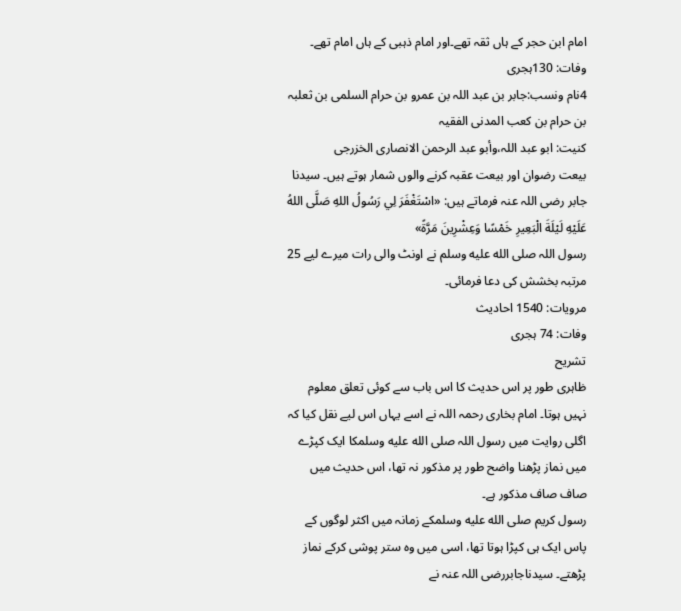امام ابن حجر کے ہاں ثقہ تھے۔اور امام ذہبی کے ہاں امام تھے۔
وفات: 130ہجری
4نام ونسب:جابر بن عبد اللہ بن عمرو بن حرام السلمی بن ثعلبہ بن حرام بن کعب المدنی الفقیہ
کنیت: ابو عبد اللہ،وأبو عبد الرحمن الانصاری الخزرجی
بیعت رضوان اور بیعت عقبہ کرنے والوں شمار ہوتے ہیں۔ سیدنا جابر رضی اللہ عنہ فرماتے ہیں: «اسْتَغْفَرَ لِي رَسُولُ اللهِ صَلَّى اللهُ عَلَيْهِ لَيْلَةَ الْبَعِيرِ خَمْسًا وَعِشْرِينَ مَرَّةً»
رسول اللہ صلى الله عليه وسلم نے اونٹ والی رات میرے لیے 25 مرتبہ بخشش کی دعا فرمائی۔
مرویات: 1540 احادیث
وفات: 74 ہجری
تشریح
ظاہری طور پر اس حدیث کا اس باب سے کوئی تعلق معلوم نہیں ہوتا۔ امام بخاری رحمہ اللہ نے اسے یہاں اس لیے نقل کیا کہ اگلی روایت میں رسول اللہ صلى الله عليه وسلمکا ایک کپڑے میں نماز پڑھنا واضح طور پر مذکور نہ تھا، اس حدیث میں صاف صاف مذکور ہے۔
رسول کریم صلى الله عليه وسلمکے زمانہ میں اکثر لوگوں کے پاس ایک ہی کپڑا ہوتا تھا، اسی میں وہ ستر پوشی کرکے نماز پڑھتے۔ سیدناجابررضی اللہ عنہ نے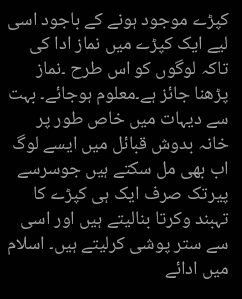کپڑے موجود ہونے کے باجود اسی لیے ایک کپڑے میں نماز ادا کی تاکہ لوگوں کو اس طرح ۔نماز پڑھنا جائز ہے۔معلوم ہوجائے۔ بہت سے دیہات میں خاص طور پر خانہ بدوش قبائل میں ایسے لوگ اب بھی مل سکتے ہیں جوسرسے پیرتک صرف ایک ہی کپڑے کا تہبند وکرتا بنالیتے ہیں اور اسی سے ستر پوشی کرلیتے ہیں۔ اسلام میں ادائے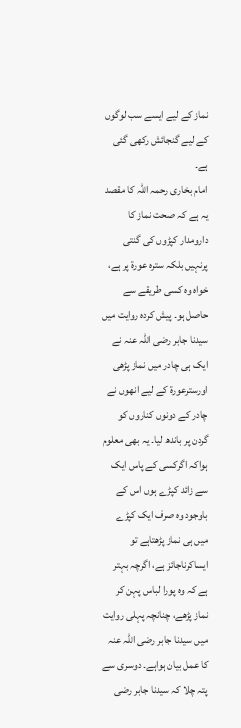نماز کے لیے ایسے سب لوگوں کے لیے گنجائش رکھی گئی ہے۔
امام بخاری رحمہ اللہ کا مقصد یہ ہے کہ صحت نماز کا دارومدار کپڑوں کی گنتی پرنہیں بلکہ سترہ عورۃ پر ہے، خواہ وہ کسی طریقے سے حاصل ہو۔ پیش کردہ روایت میں سیدنا جابر رضی اللہ عنہ نے ایک ہی چادر میں نماز پڑھی اورسترعورۃ کے لیے انھوں نے چادر کے دونوں کناروں کو گردن پر باندھ لیا۔ یہ بھی معلوم ہواکہ اگرکسی کے پاس ایک سے زائد کپڑے ہوں اس کے باوجود وہ صرف ایک کپڑے میں ہی نماز پڑھتاہے تو ایساکرناجائز ہے، اگرچہ بہتر ہے کہ وہ پورا لباس پہن کر نماز پڑھے، چنانچہ پہلی روایت میں سیدنا جابر رضی اللہ عنہ کا عمل بیان ہواہے۔ دوسری سے پتہ چلا کہ سیدنا جابر رضی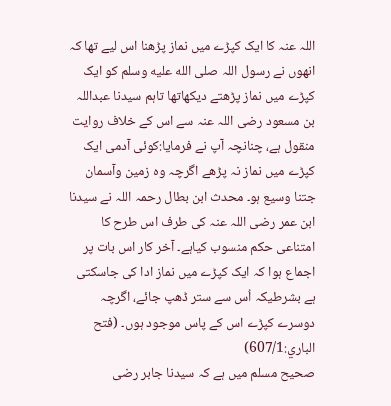اللہ عنہ کا ایک کپڑے میں نماز پڑھنا اس لیے تھا کہ انھوں نے رسول اللہ صلى الله عليه وسلم کو ایک کپڑے میں نماز پڑھتے دیکھاتھا تاہم سیدنا عبداللہ بن مسعود رضی اللہ عنہ سے اس کے خلاف روایت منقول ہے، چنانچہ آپ نے فرمایا:کوئی آدمی ایک کپڑے میں نماز نہ پڑھے اگرچہ وہ زمین وآسمان جتنا وسیع ہو۔ محدث ابن بطال رحمہ اللہ نے سیدنا ابن عمر رضی اللہ عنہ کی طرف اس طرح کا امتناعی حکم منسوب کیاہے۔ آخر کار اس بات پر اجماع ہوا کہ ایک کپڑے میں نماز ادا کی جاسکتی ہے بشرطیکہ اُس سے ستر ڈھپ جائے، اگرچہ دوسرے کپڑے اس کے پاس موجود ہوں۔ (فتح الباري:607/1)
صحیح مسلم میں ہے کہ سیدنا جابر رضی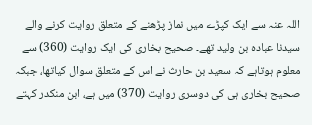اللہ عنہ سے ایک کپڑے میں نماز پڑھنے کے متعلق روایت کرنے والے سیدنا عبادہ بن ولید تھے۔ صحیح بخاری کی ایک روایت (360) سے معلوم ہوتاہے کہ سعید بن حارث نے اس کے متعلق سوال کیاتھا، جبکہ صحیح بخاری ہی کی دوسری روایت (370) میں ہے، ابن منکدر کہتے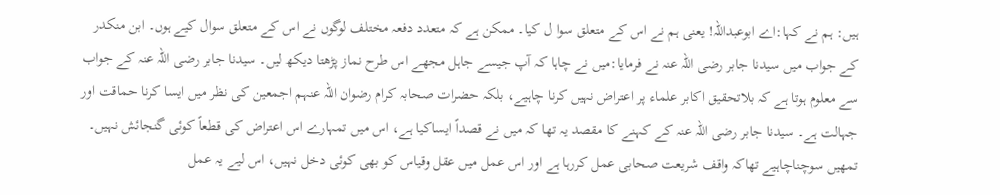ہیں: ہم نے کہا:اے ابوعبداللہ! یعنی ہم نے اس کے متعلق سوا ل کیا۔ ممکن ہے کہ متعدد دفعہ مختلف لوگوں نے اس کے متعلق سوال کیے ہوں۔ ابن منکدر کے جواب میں سیدنا جابر رضی اللہ عنہ نے فرمایا:میں نے چاہا کہ آپ جیسے جاہل مجھے اس طرح نماز پڑھتا دیکھ لیں۔ سیدنا جابر رضی اللہ عنہ کے جواب سے معلوم ہوتا ہے کہ بلاتحقیق اکابر علماء پر اعتراض نہیں کرنا چاہیے، بلکہ حضرات صحابہ کرام رضوان اللہ عنہم اجمعین کی نظر میں ایسا کرنا حماقت اور جہالت ہے۔ سیدنا جابر رضی اللہ عنہ کے کہنے کا مقصد یہ تھا کہ میں نے قصداً ایساکیا ہے، اس میں تمہارے اس اعتراض کی قطعاً کوئی گنجائش نہیں۔ تمھیں سوچناچاہیے تھاکہ واقف شریعت صحابی عمل کررہا ہے اور اس عمل میں عقل وقیاس کو بھی کوئی دخل نہیں، اس لیے یہ عمل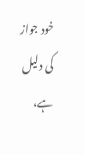خود جواز کی دلیل ہے،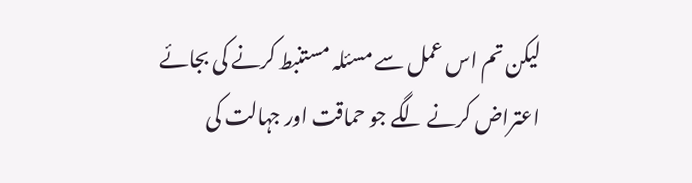لیکن تم اس عمل سے مسئلہ مستنبط کرنے کی بجائے اعتراض کرنے لگے جو حماقت اور جہالت کی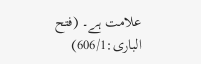علامت ہے۔ (فتح الباری:606/1)